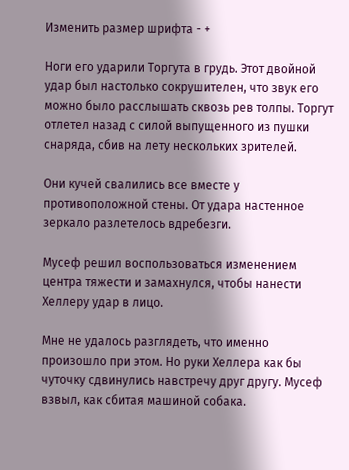Изменить размер шрифта - +

Ноги его ударили Торгута в грудь. Этот двойной удар был настолько сокрушителен, что звук его можно было расслышать сквозь рев толпы. Торгут отлетел назад с силой выпущенного из пушки снаряда, сбив на лету нескольких зрителей.

Они кучей свалились все вместе у противоположной стены. От удара настенное зеркало разлетелось вдребезги.

Мусеф решил воспользоваться изменением центра тяжести и замахнулся, чтобы нанести Хеллеру удар в лицо.

Мне не удалось разглядеть, что именно произошло при этом. Но руки Хеллера как бы чуточку сдвинулись навстречу друг другу. Мусеф взвыл, как сбитая машиной собака.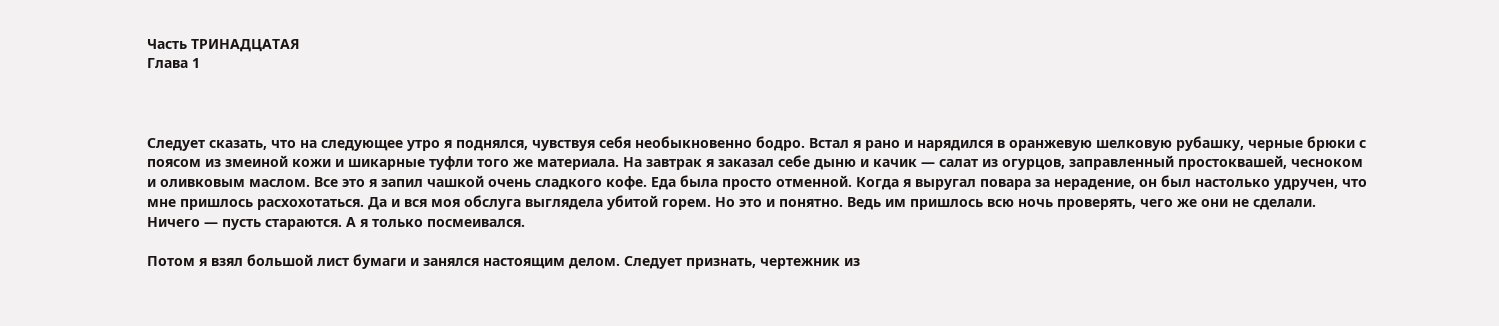Часть ТРИНАДЦАТАЯ
Глава 1



Следует сказать, что на следующее утро я поднялся, чувствуя себя необыкновенно бодро. Встал я рано и нарядился в оранжевую шелковую рубашку, черные брюки с поясом из змеиной кожи и шикарные туфли того же материала. На завтрак я заказал себе дыню и качик — салат из огурцов, заправленный простоквашей, чесноком и оливковым маслом. Все это я запил чашкой очень сладкого кофе. Еда была просто отменной. Когда я выругал повара за нерадение, он был настолько удручен, что мне пришлось расхохотаться. Да и вся моя обслуга выглядела убитой горем. Но это и понятно. Ведь им пришлось всю ночь проверять, чего же они не сделали. Ничего — пусть стараются. А я только посмеивался.

Потом я взял большой лист бумаги и занялся настоящим делом. Следует признать, чертежник из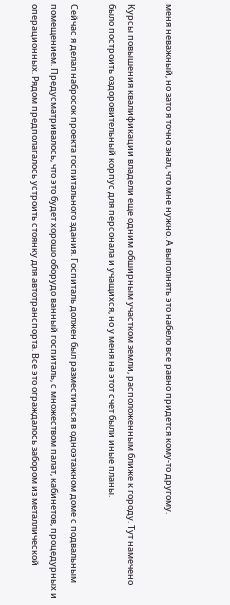меня неважный, но зато я точно знал, что мне нужно. А выполнять это набело все равно придется кому-то другому.

Курсы повышения квалификации владели еще одним обширным участком земли, расположенным ближе к городу. Тут намечено было построить оздоровительный корпус для персонала и учащихся, но у меня на этот счет были иные планы.

Сейчас я делал набросок проекта госпитального здания. Госпиталь должен был разместиться в одноэтажном доме с подвальным помещением. Предусматривалось, что это будет хорошо оборудо ванный госпиталь, с множеством палат, кабинетов, процедурных и операционных. Рядом предполагалось устроить стоянку для автотранспорта. Все это ограждалось забором из металлической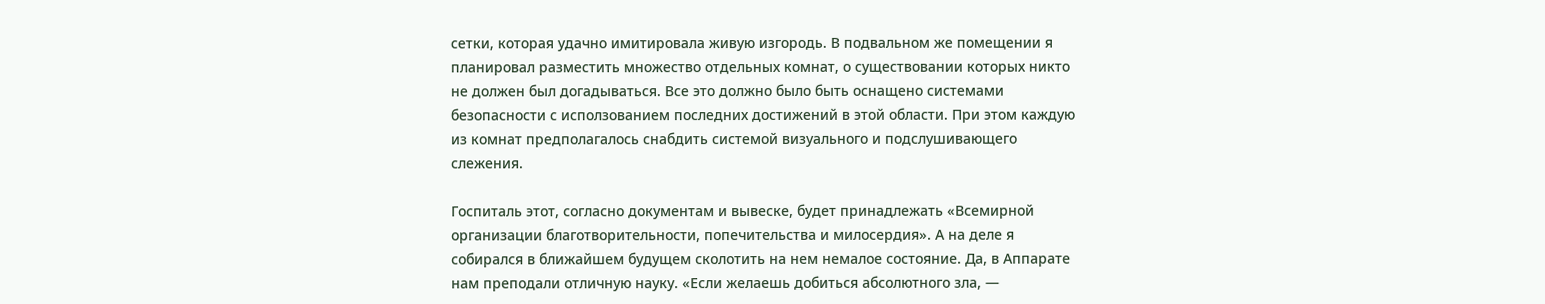сетки, которая удачно имитировала живую изгородь. В подвальном же помещении я планировал разместить множество отдельных комнат, о существовании которых никто не должен был догадываться. Все это должно было быть оснащено системами безопасности с исползованием последних достижений в этой области. При этом каждую из комнат предполагалось снабдить системой визуального и подслушивающего слежения.

Госпиталь этот, согласно документам и вывеске, будет принадлежать «Всемирной организации благотворительности, попечительства и милосердия». А на деле я собирался в ближайшем будущем сколотить на нем немалое состояние. Да, в Аппарате нам преподали отличную науку. «Если желаешь добиться абсолютного зла, —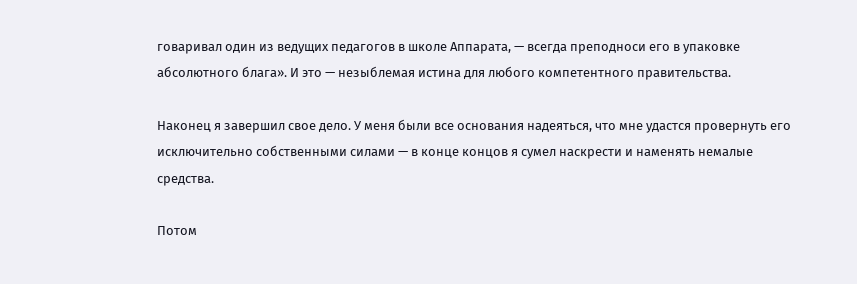говаривал один из ведущих педагогов в школе Аппарата, — всегда преподноси его в упаковке абсолютного блага». И это — незыблемая истина для любого компетентного правительства.

Наконец я завершил свое дело. У меня были все основания надеяться, что мне удастся провернуть его исключительно собственными силами — в конце концов я сумел наскрести и наменять немалые средства.

Потом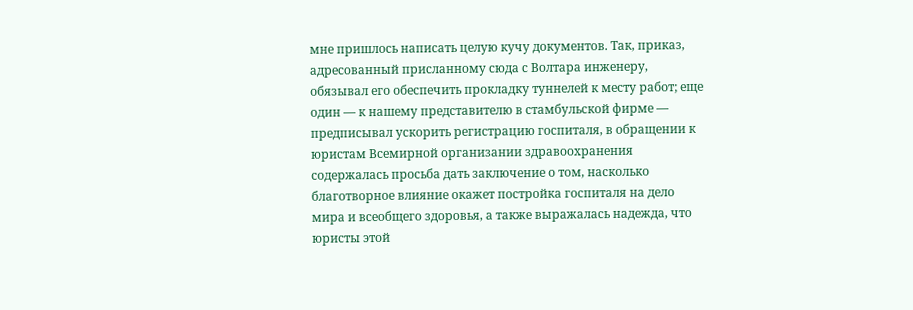мне пришлось написать целую кучу документов. Так, приказ, адресованный присланному сюда с Волтара инженеру, обязывал его обеспечить прокладку туннелей к месту работ; еще один — к нашему представителю в стамбульской фирме — предписывал ускорить регистрацию госпиталя, в обращении к юристам Всемирной организании здравоохранения содержалась просьба дать заключение о том, насколько благотворное влияние окажет постройка госпиталя на дело мира и всеобщего здоровья, а также выражалась надежда, что юристы этой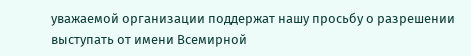уважаемой организации поддержат нашу просьбу о разрешении выступать от имени Всемирной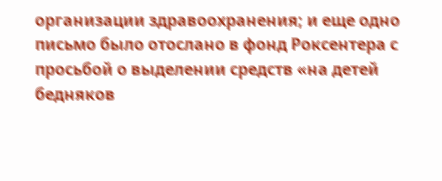организации здравоохранения; и еще одно письмо было отослано в фонд Роксентера с просьбой о выделении средств «на детей бедняков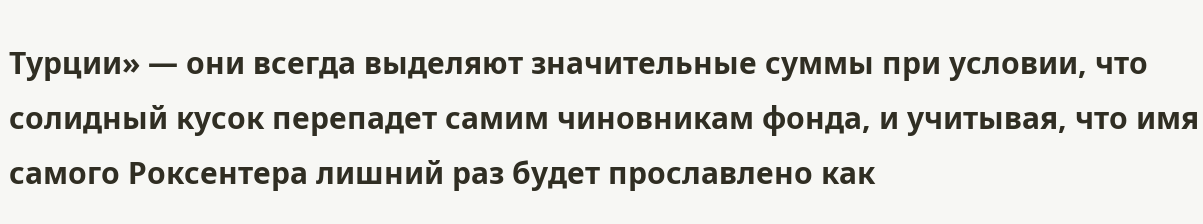Турции» — они всегда выделяют значительные суммы при условии, что солидный кусок перепадет самим чиновникам фонда, и учитывая, что имя самого Роксентера лишний раз будет прославлено как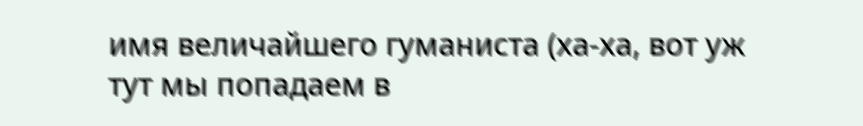имя величайшего гуманиста (ха-ха, вот уж тут мы попадаем в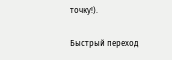точку!).

Быстрый переход